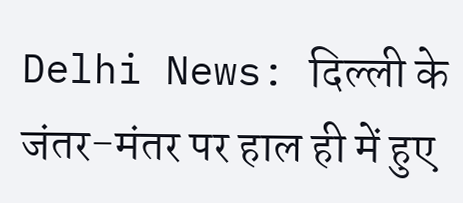Delhi News: दिल्ली के जंतर-मंतर पर हाल ही में हुए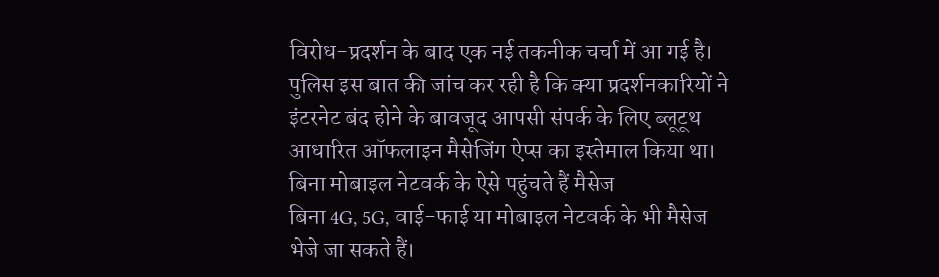विरोध-प्रदर्शन के बाद एक नई तकनीक चर्चा में आ गई है। पुलिस इस बात की जांच कर रही है कि क्या प्रदर्शनकारियों ने इंटरनेट बंद होने के बावजूद आपसी संपर्क के लिए ब्लूटूथ आधारित ऑफलाइन मैसेजिंग ऐप्स का इस्तेमाल किया था।
बिना मोबाइल नेटवर्क के ऐसे पहुंचते हैं मैसेज
बिना 4G, 5G, वाई-फाई या मोबाइल नेटवर्क के भी मैसेज भेजे जा सकते हैं।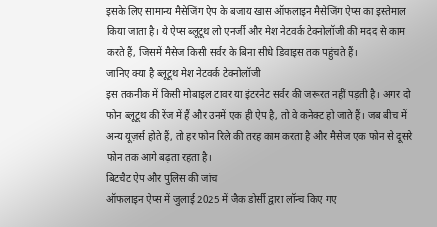इसके लिए सामान्य मैसेजिंग ऐप के बजाय खास ऑफलाइन मैसेजिंग ऐप्स का इस्तेमाल किया जाता है। ये ऐप्स ब्लूटूथ लो एनर्जी और मेश नेटवर्क टेक्नोलॉजी की मदद से काम करते हैं, जिसमें मैसेज किसी सर्वर के बिना सीधे डिवाइस तक पहुंचते हैं।
जानिए क्या है ब्लूटूथ मेश नेटवर्क टेक्नोलॉजी
इस तकनीक में किसी मोबाइल टावर या इंटरनेट सर्वर की जरूरत नहीं पड़ती है। अगर दो फोन ब्लूटूथ की रेंज में हैं और उनमें एक ही ऐप है, तो वे कनेक्ट हो जाते हैं। जब बीच में अन्य यूज़र्स होते हैं, तो हर फोन रिले की तरह काम करता है और मैसेज एक फोन से दूसरे फोन तक आगे बढ़ता रहता है।
बिटचैट ऐप और पुलिस की जांच
ऑफलाइन ऐप्स में जुलाई 2025 में जैक डोर्सी द्वारा लॉन्च किए गए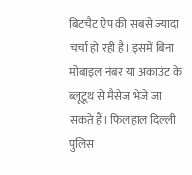बिटचैट ऐप की सबसे ज्यादा चर्चा हो रही है। इसमें बिना मोबाइल नंबर या अकाउंट के ब्लूटूथ से मैसेज भेजे जा सकते हैं। फिलहाल दिल्ली पुलिस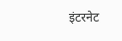इंटरनेट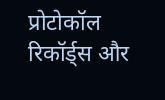प्रोटोकॉल रिकॉर्ड्स और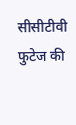सीसीटीवी फुटेज की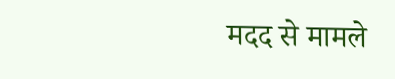मदद से मामले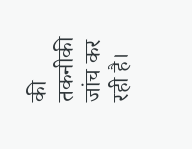की तकनीकी जांच कर रही है।